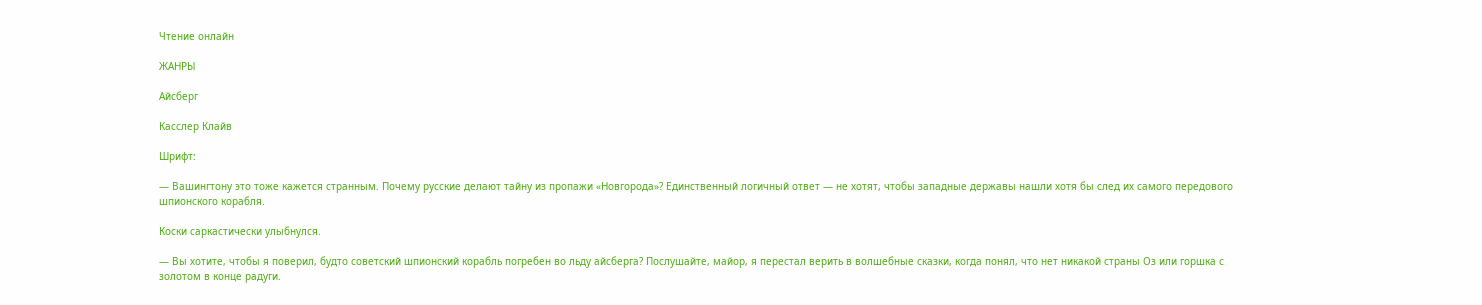Чтение онлайн

ЖАНРЫ

Айсберг

Касслер Клайв

Шрифт:

— Вашингтону это тоже кажется странным. Почему русские делают тайну из пропажи «Новгорода»? Единственный логичный ответ — не хотят, чтобы западные державы нашли хотя бы след их самого передового шпионского корабля.

Коски саркастически улыбнулся.

— Вы хотите, чтобы я поверил, будто советский шпионский корабль погребен во льду айсберга? Послушайте, майор, я перестал верить в волшебные сказки, когда понял, что нет никакой страны Оз или горшка с золотом в конце радуги.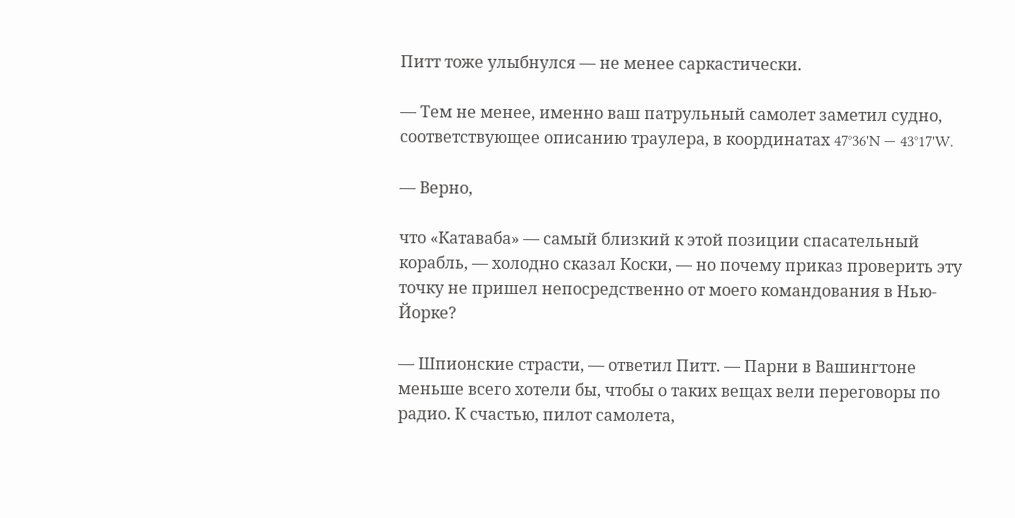Питт тоже улыбнулся — не менее саркастически.

— Тем не менее, именно ваш патрульный самолет заметил судно, соответствующее описанию траулера, в координатах 47°36'N — 43°17'W.

— Верно,

что «Катаваба» — самый близкий к этой позиции спасательный корабль, — холодно сказал Коски, — но почему приказ проверить эту точку не пришел непосредственно от моего командования в Нью-Йорке?

— Шпионские страсти, — ответил Питт. — Парни в Вашингтоне меньше всего хотели бы, чтобы о таких вещах вели переговоры по радио. К счастью, пилот самолета,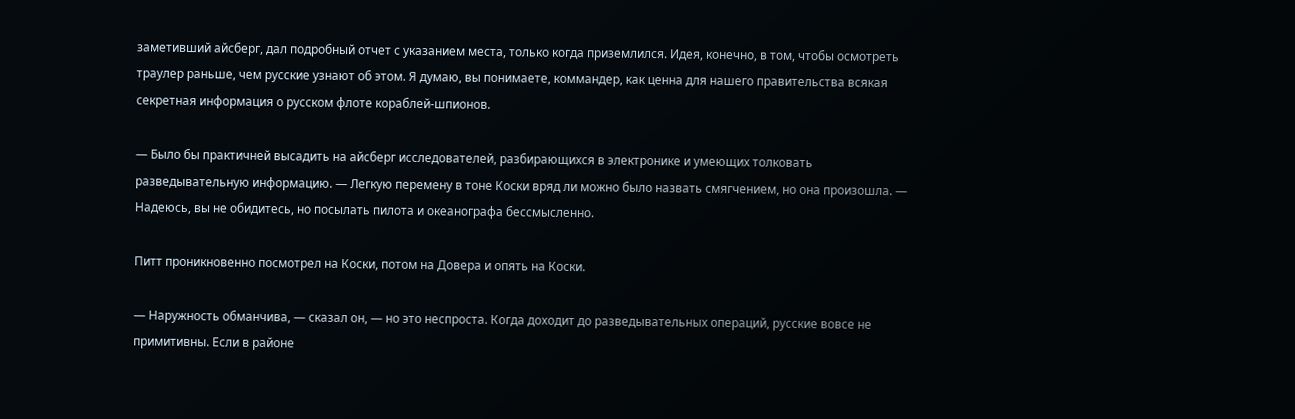заметивший айсберг, дал подробный отчет с указанием места, только когда приземлился. Идея, конечно, в том, чтобы осмотреть траулер раньше, чем русские узнают об этом. Я думаю, вы понимаете, коммандер, как ценна для нашего правительства всякая секретная информация о русском флоте кораблей-шпионов.

— Было бы практичней высадить на айсберг исследователей, разбирающихся в электронике и умеющих толковать разведывательную информацию. — Легкую перемену в тоне Коски вряд ли можно было назвать смягчением, но она произошла. — Надеюсь, вы не обидитесь, но посылать пилота и океанографа бессмысленно.

Питт проникновенно посмотрел на Коски, потом на Довера и опять на Коски.

— Наружность обманчива, — сказал он, — но это неспроста. Когда доходит до разведывательных операций, русские вовсе не примитивны. Если в районе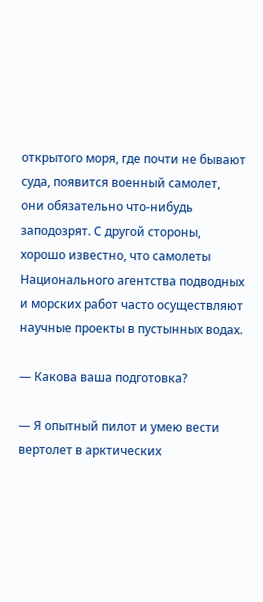открытого моря, где почти не бывают суда, появится военный самолет, они обязательно что-нибудь заподозрят. С другой стороны, хорошо известно, что самолеты Национального агентства подводных и морских работ часто осуществляют научные проекты в пустынных водах.

— Какова ваша подготовка?

— Я опытный пилот и умею вести вертолет в арктических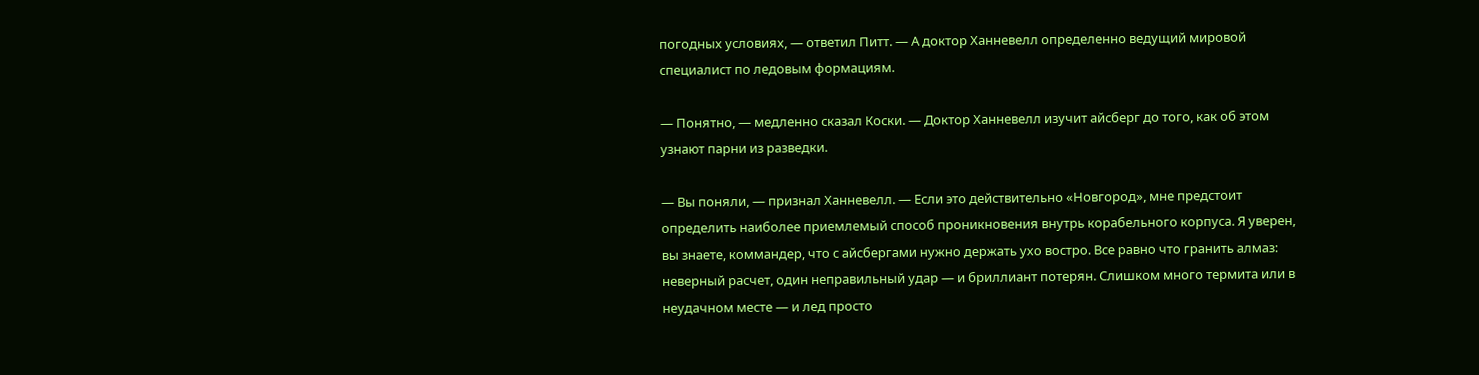погодных условиях, — ответил Питт. — А доктор Ханневелл определенно ведущий мировой специалист по ледовым формациям.

— Понятно, — медленно сказал Коски. — Доктор Ханневелл изучит айсберг до того, как об этом узнают парни из разведки.

— Вы поняли, — признал Ханневелл. — Если это действительно «Новгород», мне предстоит определить наиболее приемлемый способ проникновения внутрь корабельного корпуса. Я уверен, вы знаете, коммандер, что с айсбергами нужно держать ухо востро. Все равно что гранить алмаз: неверный расчет, один неправильный удар — и бриллиант потерян. Слишком много термита или в неудачном месте — и лед просто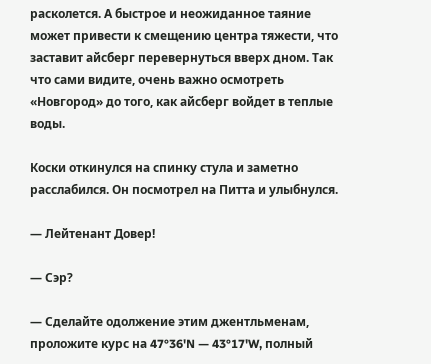расколется. А быстрое и неожиданное таяние может привести к смещению центра тяжести, что заставит айсберг перевернуться вверх дном. Так что сами видите, очень важно осмотреть «Новгород» до того, как айсберг войдет в теплые воды.

Коски откинулся на спинку стула и заметно расслабился. Он посмотрел на Питта и улыбнулся.

— Лейтенант Довер!

— Сэр?

— Сделайте одолжение этим джентльменам, проложите курс на 47°36'N — 43°17'W, полный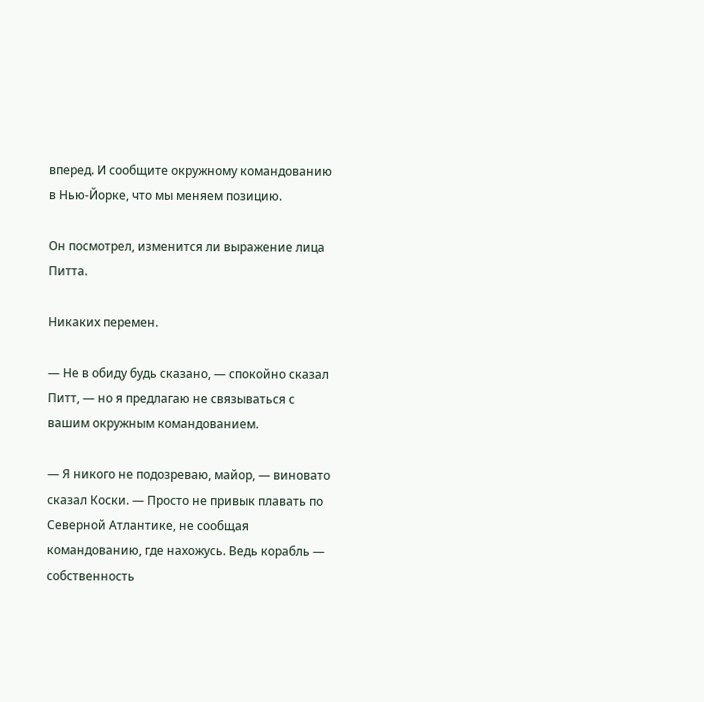вперед. И сообщите окружному командованию в Нью-Йорке, что мы меняем позицию.

Он посмотрел, изменится ли выражение лица Питта.

Никаких перемен.

— Не в обиду будь сказано, — спокойно сказал Питт, — но я предлагаю не связываться с вашим окружным командованием.

— Я никого не подозреваю, майор, — виновато сказал Коски. — Просто не привык плавать по Северной Атлантике, не сообщая командованию, где нахожусь. Ведь корабль — собственность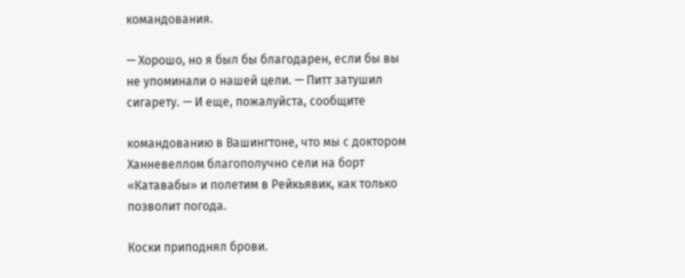командования.

— Хорошо, но я был бы благодарен, если бы вы не упоминали о нашей цели. — Питт затушил сигарету. — И еще, пожалуйста, сообщите

командованию в Вашингтоне, что мы с доктором Ханневеллом благополучно сели на борт «Катавабы» и полетим в Рейкьявик, как только позволит погода.

Коски приподнял брови.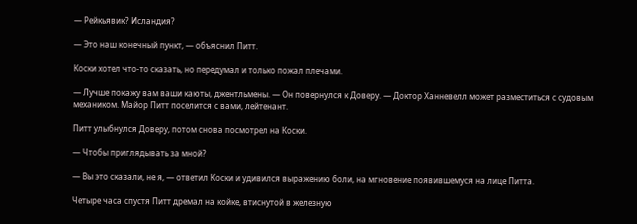— Рейкьявик? Исландия?

— Это наш конечный пункт, — объяснил Питт.

Коски хотел что-то сказать, но передумал и только пожал плечами.

— Лучше покажу вам ваши каюты, джентльмены. — Он повернулся к Доверу. — Доктор Ханневелл может разместиться с судовым механиком. Майор Питт поселится с вами, лейтенант.

Питт улыбнулся Доверу, потом снова посмотрел на Коски.

— Чтобы приглядывать за мной?

— Вы это сказали, не я, — ответил Коски и удивился выражению боли, на мгновение появившемуся на лице Питта.

Четыре часа спустя Питт дремал на койке, втиснутой в железную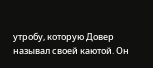утробу, которую Довер называл своей каютой. Он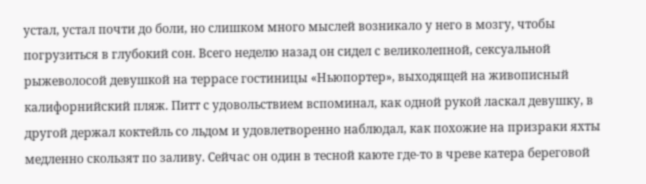устал, устал почти до боли, но слишком много мыслей возникало у него в мозгу, чтобы погрузиться в глубокий сон. Всего неделю назад он сидел с великолепной, сексуальной рыжеволосой девушкой на террасе гостиницы «Ньюпортер», выходящей на живописный калифорнийский пляж. Питт с удовольствием вспоминал, как одной рукой ласкал девушку, в другой держал коктейль со льдом и удовлетворенно наблюдал, как похожие на призраки яхты медленно скользят по заливу. Сейчас он один в тесной каюте где-то в чреве катера береговой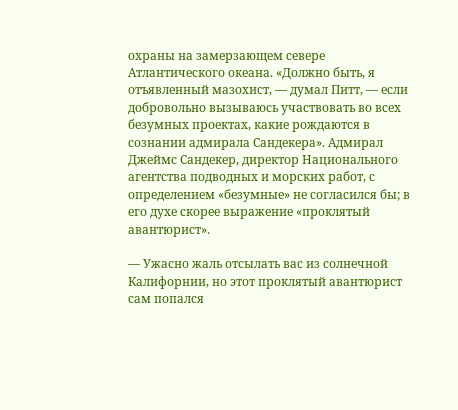охраны на замерзающем севере Атлантического океана. «Должно быть, я отъявленный мазохист, — думал Питт, — если добровольно вызываюсь участвовать во всех безумных проектах, какие рождаются в сознании адмирала Сандекера». Адмирал Джеймс Сандекер, директор Национального агентства подводных и морских работ, с определением «безумные» не согласился бы; в его духе скорее выражение «проклятый авантюрист».

— Ужасно жаль отсылать вас из солнечной Калифорнии, но этот проклятый авантюрист сам попался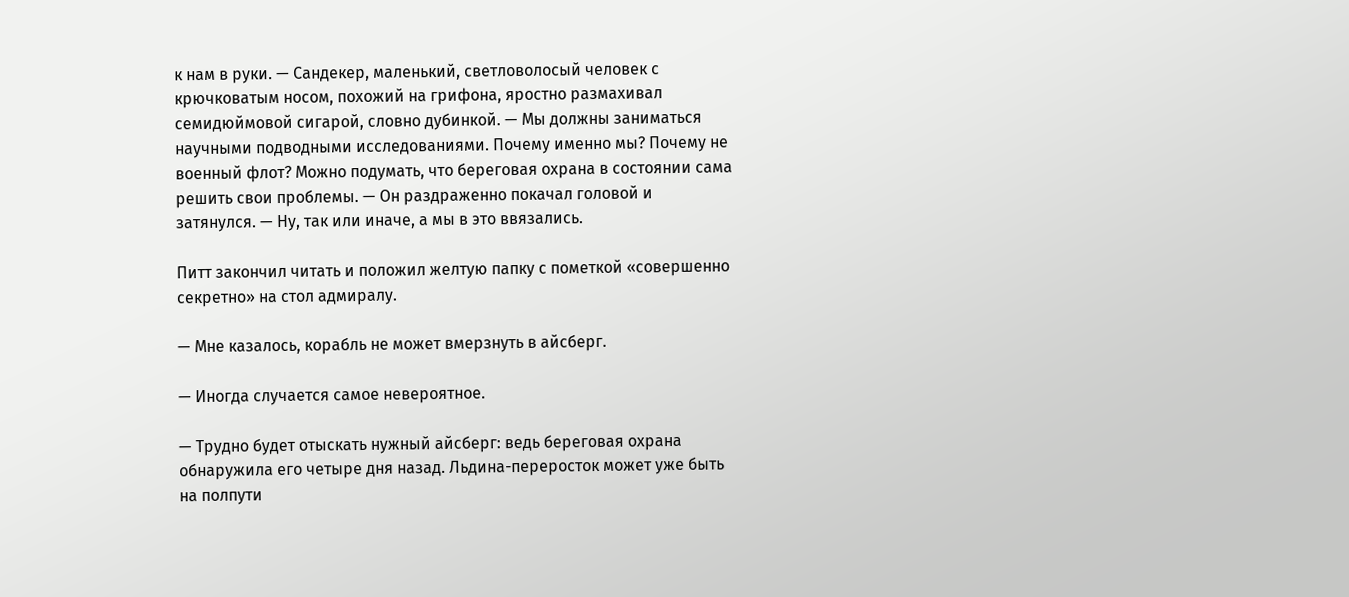к нам в руки. — Сандекер, маленький, светловолосый человек с крючковатым носом, похожий на грифона, яростно размахивал семидюймовой сигарой, словно дубинкой. — Мы должны заниматься научными подводными исследованиями. Почему именно мы? Почему не военный флот? Можно подумать, что береговая охрана в состоянии сама решить свои проблемы. — Он раздраженно покачал головой и затянулся. — Ну, так или иначе, а мы в это ввязались.

Питт закончил читать и положил желтую папку с пометкой «совершенно секретно» на стол адмиралу.

— Мне казалось, корабль не может вмерзнуть в айсберг.

— Иногда случается самое невероятное.

— Трудно будет отыскать нужный айсберг: ведь береговая охрана обнаружила его четыре дня назад. Льдина-переросток может уже быть на полпути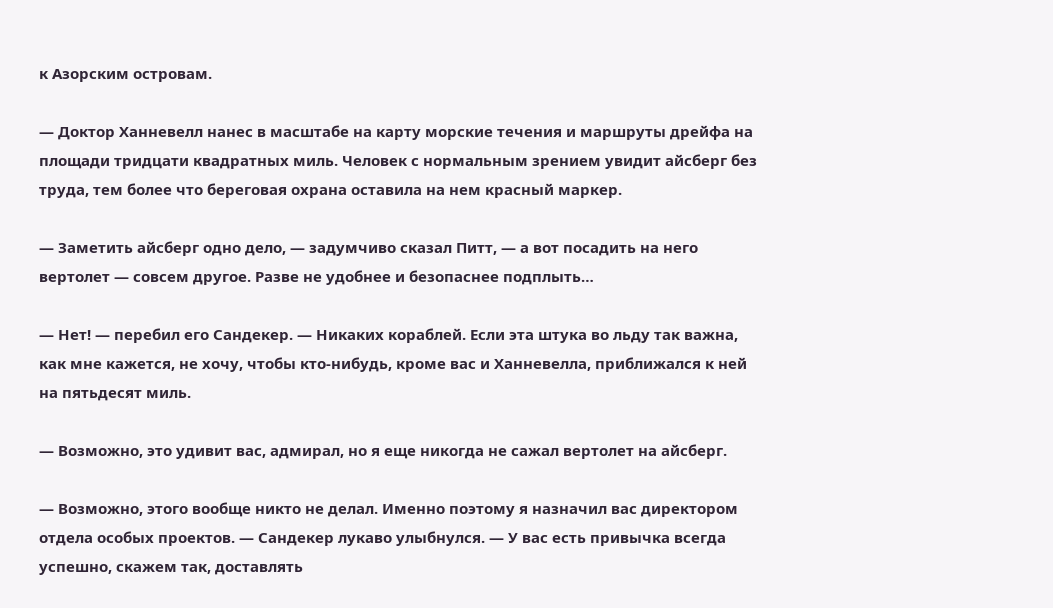к Азорским островам.

— Доктор Ханневелл нанес в масштабе на карту морские течения и маршруты дрейфа на площади тридцати квадратных миль. Человек с нормальным зрением увидит айсберг без труда, тем более что береговая охрана оставила на нем красный маркер.

— Заметить айсберг одно дело, — задумчиво сказал Питт, — а вот посадить на него вертолет — совсем другое. Разве не удобнее и безопаснее подплыть…

— Нет! — перебил его Сандекер. — Никаких кораблей. Если эта штука во льду так важна, как мне кажется, не хочу, чтобы кто-нибудь, кроме вас и Ханневелла, приближался к ней на пятьдесят миль.

— Возможно, это удивит вас, адмирал, но я еще никогда не сажал вертолет на айсберг.

— Возможно, этого вообще никто не делал. Именно поэтому я назначил вас директором отдела особых проектов. — Сандекер лукаво улыбнулся. — У вас есть привычка всегда успешно, скажем так, доставлять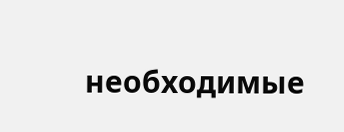необходимые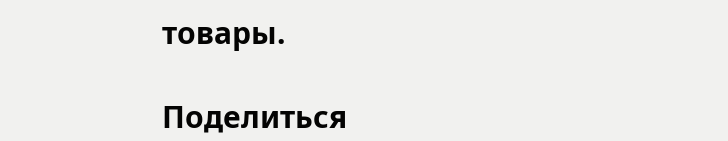товары.

Поделиться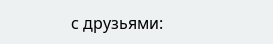с друзьями: